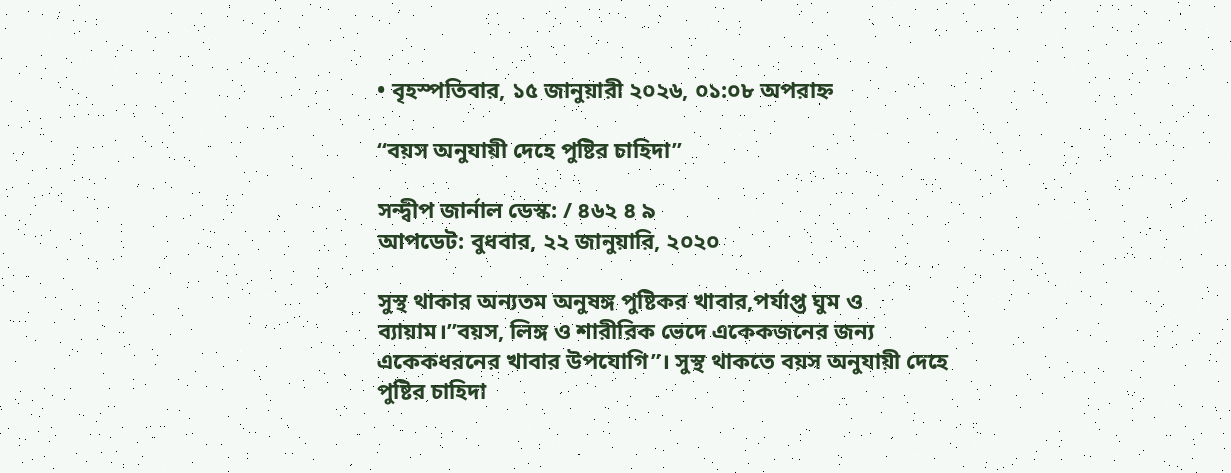• বৃহস্পতিবার, ১৫ জানুয়ারী ২০২৬, ০১:০৮ অপরাহ্ন

“বয়স অনুযায়ী দেহে পুষ্টির চাহিদা”

সন্দ্বীপ জার্নাল ডেস্ক: / ৪৬২ ৪ ৯
আপডেট: বুধবার, ২২ জানুয়ারি, ২০২০

সুস্থ থাকার অন্যতম অনুষঙ্গ পুষ্টিকর খাবার,পর্যাপ্ত ঘুম ও ব্যায়াম।”বয়স, লিঙ্গ ও শারীরিক ভেদে একেকজনের জন্য একেকধরনের খাবার উপযোগি”। সুস্থ থাকতে বয়স অনুযায়ী দেহে পুষ্টির চাহিদা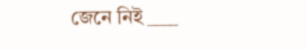জেনে নিই ____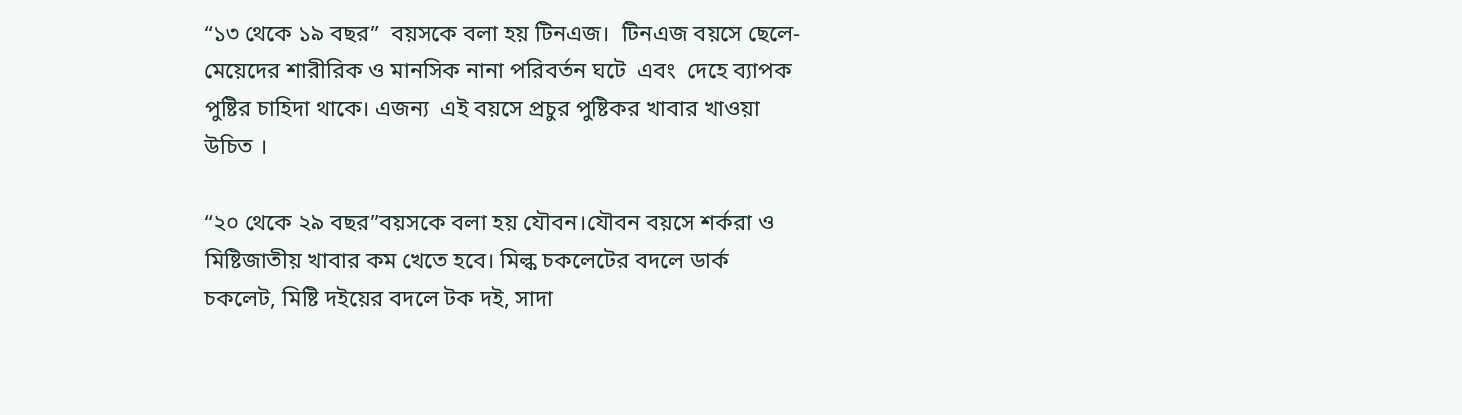“১৩ থেকে ১৯ বছর”  বয়সকে বলা হয় টিনএজ।  টিনএজ বয়সে ছেলে-মেয়েদের শারীরিক ও মানসিক নানা পরিবর্তন ঘটে  এবং  দেহে ব্যাপক পুষ্টির চাহিদা থাকে। এজন্য  এই বয়সে প্রচুর পুষ্টিকর খাবার খাওয়া উচিত ।

“২০ থেকে ২৯ বছর”বয়সকে বলা হয় যৌবন।যৌবন বয়সে শর্করা ও মিষ্টিজাতীয় খাবার কম খেতে হবে। মিল্ক চকলেটের বদলে ডার্ক চকলেট, মিষ্টি দইয়ের বদলে টক দই, সাদা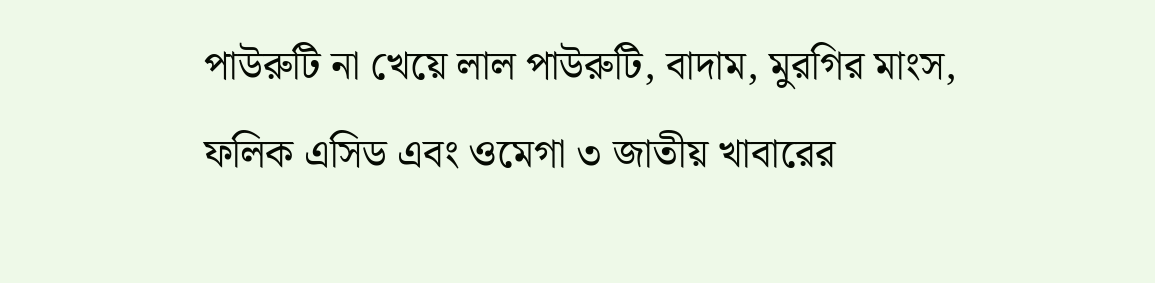পাউরুটি না খেয়ে লাল পাউরুটি, বাদাম, মুরগির মাংস, ফলিক এসিড এবং ওমেগা ৩ জাতীয় খাবারের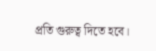প্রতি গুরুত্ব দিতে হবে।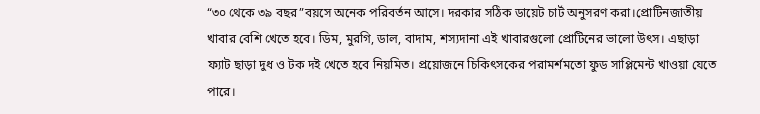“৩০ থেকে ৩৯ বছর”বয়সে অনেক পরিবর্তন আসে। দরকার সঠিক ডায়েট চার্ট অনুসরণ করা।প্রোটিনজাতীয় খাবার বেশি খেতে হবে। ডিম, মুরগি, ডাল, বাদাম, শস্যদানা এই খাবারগুলো প্রোটিনের ভালো উৎস। এছাড়া ফ্যাট ছাড়া দুধ ও টক দই খেতে হবে নিয়মিত। প্রয়োজনে চিকিৎসকের পরামর্শমতো ফুড সাপ্লিমেন্ট খাওয়া যেতে পারে।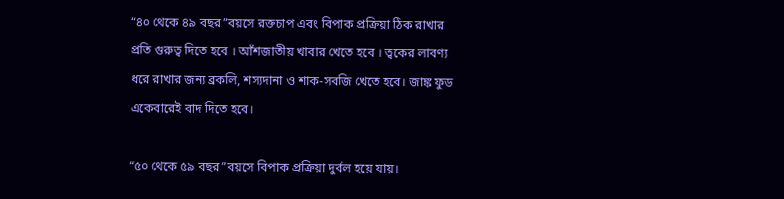“৪০ থেকে ৪৯ বছর”বয়সে রক্তচাপ এবং বিপাক প্রক্রিয়া ঠিক রাখার প্রতি গুরুত্ব দিতে হবে । আঁশজাতীয় খাবার খেতে হবে । ত্বকের লাবণ্য ধরে রাখার জন্য ব্রকলি, শস্যদানা ও শাক-সবজি খেতে হবে। জাঙ্ক ফুড একেবারেই বাদ দিতে হবে।

“৫০ থেকে ৫৯ বছর”বয়সে বিপাক প্রক্রিয়া দুর্বল হয়ে যায়।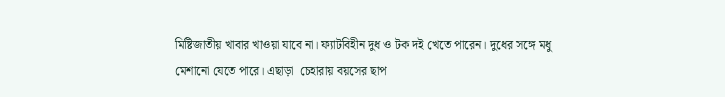মিষ্টিজাতীয় খাবার খাওয়া যাবে না। ফ্যাটবিহীন দুধ ও টক দই খেতে পারেন। দুধের সঙ্গে মধু মেশানো যেতে পারে। এছাড়া  চেহারায় বয়সের ছাপ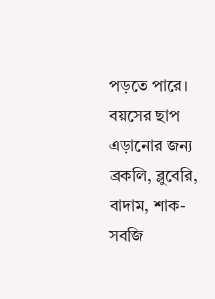পড়তে পারে। বয়সের ছাপ এড়ানোর জন্য ব্রকলি, ব্লুবেরি, বাদাম, শাক-সবজি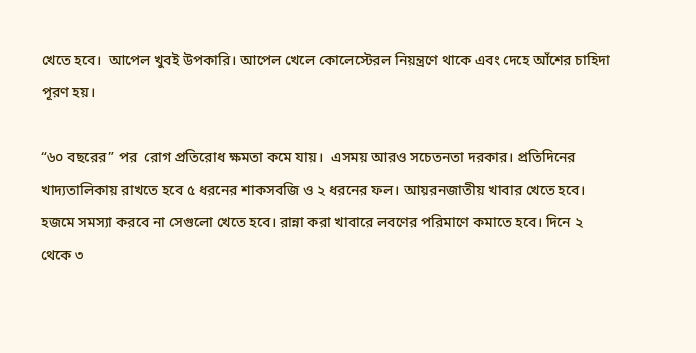খেতে হবে।  আপেল খুবই উপকারি। আপেল খেলে কোলেস্টেরল নিয়ন্ত্রণে থাকে এবং দেহে আঁশের চাহিদা পূরণ হয়।

“৬০ বছরের” পর  রোগ প্রতিরোধ ক্ষমতা কমে যায়।  এসময় আরও সচেতনতা দরকার। প্রতিদিনের খাদ্যতালিকায় রাখতে হবে ৫ ধরনের শাকসবজি ও ২ ধরনের ফল। আয়রনজাতীয় খাবার খেতে হবে। হজমে সমস্যা করবে না সেগুলো খেতে হবে। রান্না করা খাবারে লবণের পরিমাণে কমাতে হবে। দিনে ২ থেকে ৩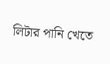লিটার পানি খেতে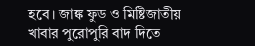হবে। জাঙ্ক ফুড ও মিষ্টিজাতীয় খাবার পুরোপুরি বাদ দিতে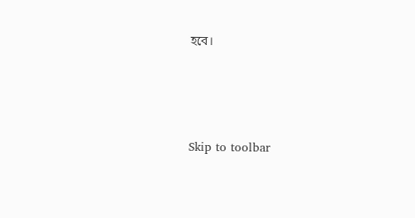হবে।




Skip to toolbar